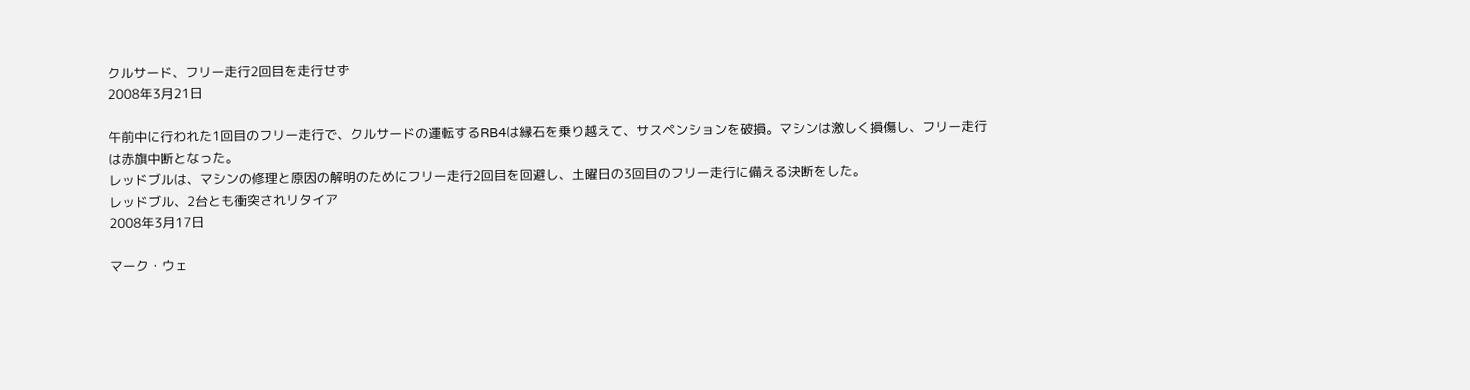クルサード、フリー走行2回目を走行せず
2008年3月21日

午前中に行われた1回目のフリー走行で、クルサードの運転するRB4は縁石を乗り越えて、サスペンションを破損。マシンは激しく損傷し、フリー走行は赤旗中断となった。
レッドブルは、マシンの修理と原因の解明のためにフリー走行2回目を回避し、土曜日の3回目のフリー走行に備える決断をした。
レッドブル、2台とも衝突されリタイア
2008年3月17日

マーク・ウェ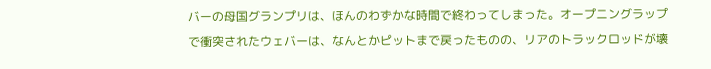バーの母国グランプリは、ほんのわずかな時間で終わってしまった。オープニングラップで衝突されたウェバーは、なんとかピットまで戻ったものの、リアのトラックロッドが壊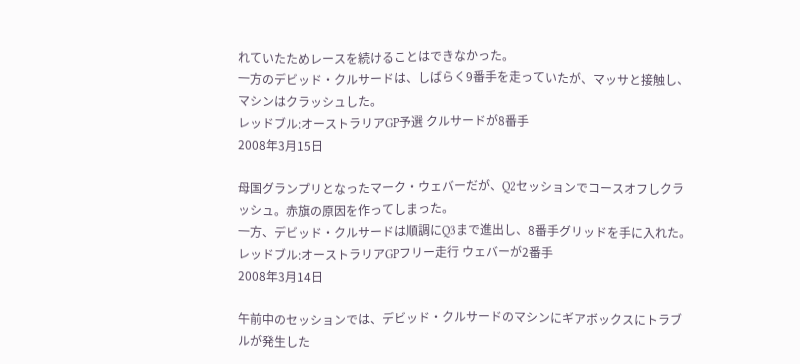れていたためレースを続けることはできなかった。
一方のデビッド・クルサードは、しばらく9番手を走っていたが、マッサと接触し、マシンはクラッシュした。
レッドブル:オーストラリアGP予選 クルサードが8番手
2008年3月15日

母国グランプリとなったマーク・ウェバーだが、Q2セッションでコースオフしクラッシュ。赤旗の原因を作ってしまった。
一方、デビッド・クルサードは順調にQ3まで進出し、8番手グリッドを手に入れた。
レッドブル:オーストラリアGPフリー走行 ウェバーが2番手
2008年3月14日

午前中のセッションでは、デビッド・クルサードのマシンにギアボックスにトラブルが発生した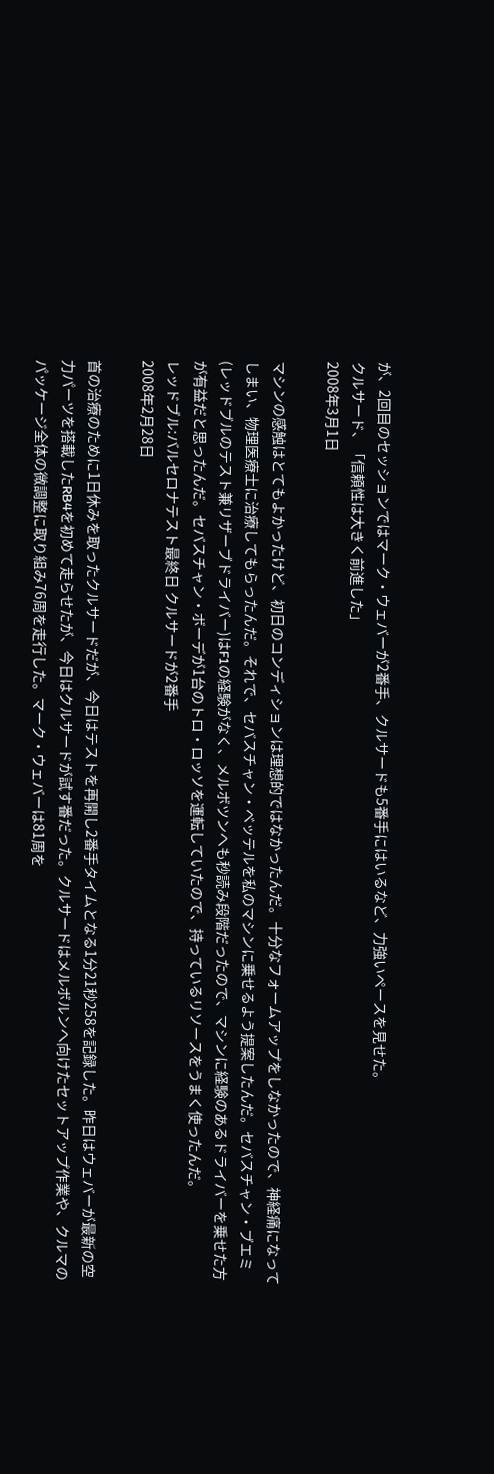が、2回目のセッションではマーク・ウェバーが2番手、クルサードも5番手にはいるなど、力強いペースを見せた。
クルサード、「信頼性は大きく前進した」
2008年3月1日

マシンの感触はとてもよかったけど、初日のコンディションは理想的ではなかったんだ。十分なフォームアップをしなかったので、神経痛になってしまい、物理医療士に治療してもらったんだ。それで、セバスチャン・ベッテルを私のマシンに乗せるよう提案したんだ。セバスチャン・ブエミ(レッドブルのテスト兼リザーブドライバー)はF1の経験がなく、メルボツンへも秒読み段階だったので、マシンに経験のあるドライバーを乗せた方が有益だと思ったんだ。セバスチャン・ボーデが1台のトロ・ロッソを運転していたので、持っているリソースをうまく使ったんだ。
レッドブル:バルセロナテスト最終日 クルサードが2番手
2008年2月28日

首の治療のために1日休みを取ったクルサードだが、今日はテストを再開し2番手タイムとなる1分21秒258を記録した。昨日はウェバーが最新の空力パーツを搭載したRB4を初めて走らせたが、今日はクルサードが試す番だった。クルサードはメルボルンへ向けたセットアップ作業や、クルマのパッケージ全体の微調整に取り組み76周を走行した。マーク・ウェバーは81周を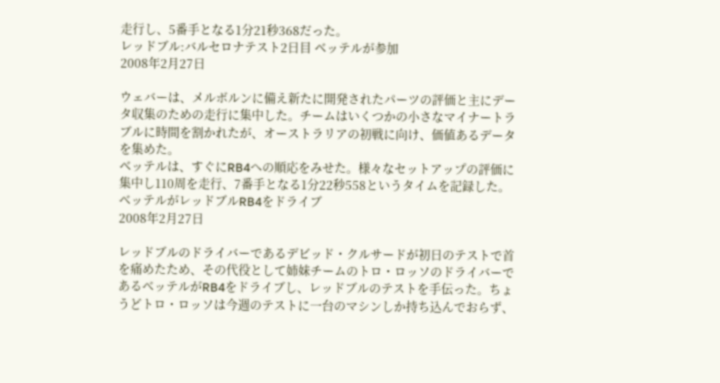走行し、5番手となる1分21秒368だった。
レッドブル:バルセロナテスト2日目 ベッテルが参加
2008年2月27日

ウェバーは、メルボルンに備え新たに開発されたパーツの評価と主にデータ収集のための走行に集中した。チームはいくつかの小さなマイナートラブルに時間を割かれたが、オーストラリアの初戦に向け、価値あるデータを集めた。
ベッテルは、すぐにRB4への順応をみせた。様々なセットアップの評価に集中し110周を走行、7番手となる1分22秒558というタイムを記録した。
ベッテルがレッドブルRB4をドライブ
2008年2月27日

レッドブルのドライバーであるデビッド・クルサードが初日のテストで首を痛めたため、その代役として姉妹チームのトロ・ロッソのドライバーであるベッテルがRB4をドライブし、レッドブルのテストを手伝った。ちょうどトロ・ロッソは今週のテストに一台のマシンしか持ち込んでおらず、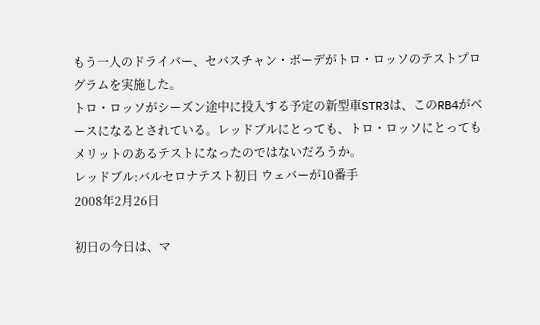もう一人のドライバー、セバスチャン・ボーデがトロ・ロッソのテストプログラムを実施した。
トロ・ロッソがシーズン途中に投入する予定の新型車STR3は、このRB4がベースになるとされている。レッドブルにとっても、トロ・ロッソにとってもメリットのあるテストになったのではないだろうか。
レッドブル:バルセロナテスト初日 ウェバーが10番手
2008年2月26日

初日の今日は、マ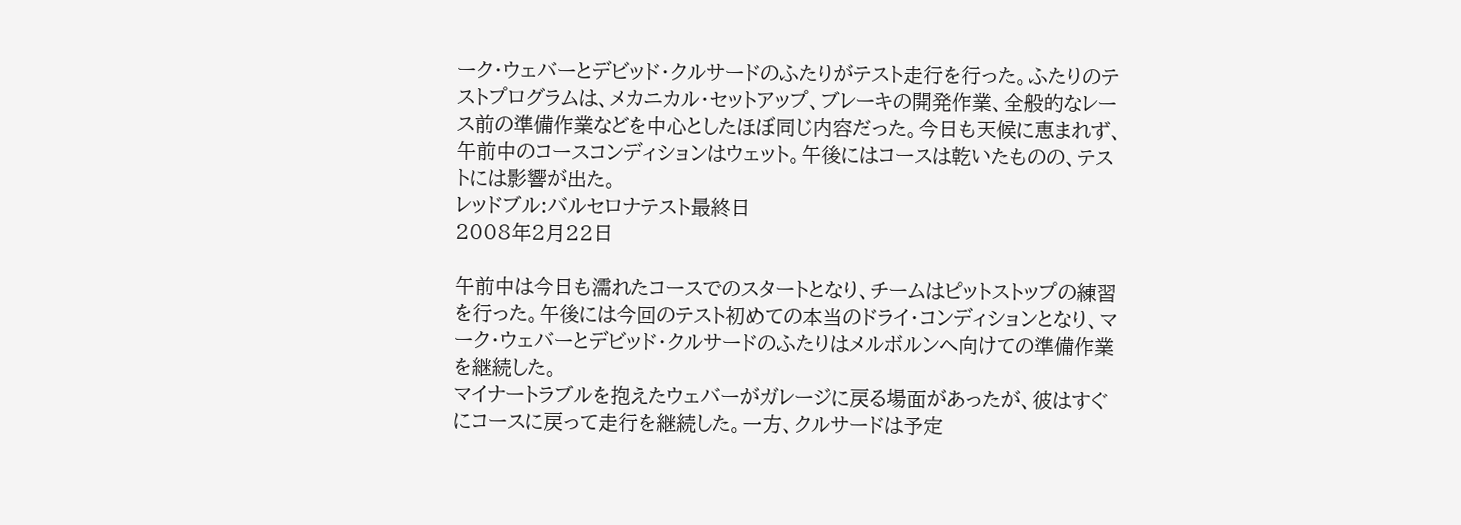ーク・ウェバーとデビッド・クルサードのふたりがテスト走行を行った。ふたりのテストプログラムは、メカニカル・セットアップ、ブレーキの開発作業、全般的なレース前の準備作業などを中心としたほぼ同じ内容だった。今日も天候に恵まれず、午前中のコースコンディションはウェット。午後にはコースは乾いたものの、テストには影響が出た。
レッドブル:バルセロナテスト最終日
2008年2月22日

午前中は今日も濡れたコースでのスタートとなり、チームはピットストップの練習を行った。午後には今回のテスト初めての本当のドライ・コンディションとなり、マーク・ウェバーとデビッド・クルサードのふたりはメルボルンへ向けての準備作業を継続した。
マイナートラブルを抱えたウェバーがガレージに戻る場面があったが、彼はすぐにコースに戻って走行を継続した。一方、クルサードは予定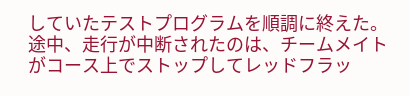していたテストプログラムを順調に終えた。途中、走行が中断されたのは、チームメイトがコース上でストップしてレッドフラッ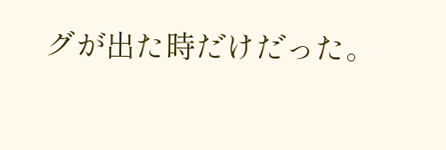グが出た時だけだった。